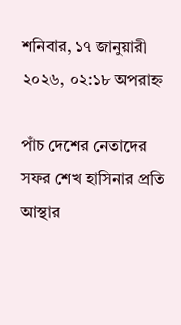শনিবার, ১৭ জানুয়ারী ২০২৬, ০২:১৮ অপরাহ্ন

পাঁচ দেশের নেতাদের সফর শেখ হাসিনার প্রতি আস্থার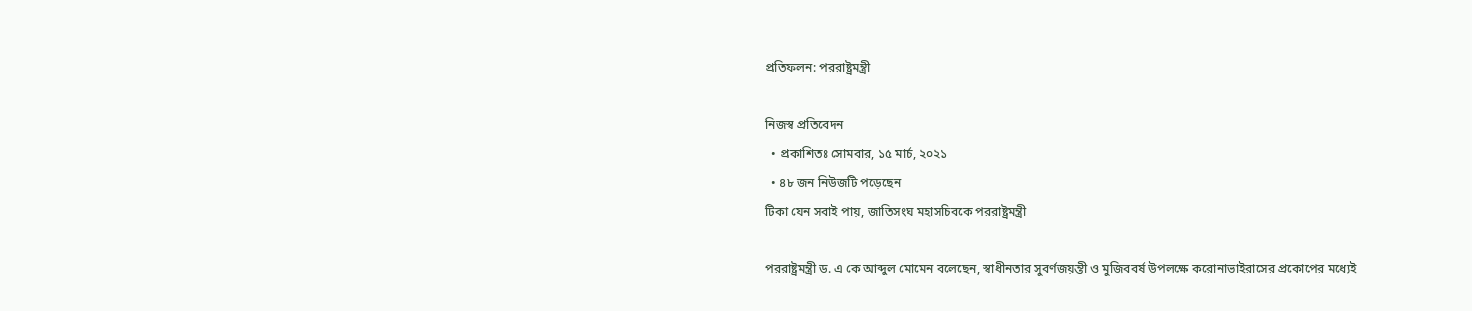প্রতিফলন: পররাষ্ট্রমন্ত্রী

নিজস্ব প্রতিবেদন
  • প্রকাশিতঃ সোমবার, ১৫ মার্চ, ২০২১
  • ৪৮ জন নিউজটি পড়েছেন
টিকা যেন সবাই পায়, জাতিসংঘ মহাসচিবকে পররাষ্ট্রমন্ত্রী

পররাষ্ট্রমন্ত্রী ড. এ কে আব্দুল মোমেন বলেছেন, স্বাধীনতার সুবর্ণজয়ন্তী ও মুজিববর্ষ উপলক্ষে করোনাভাইরাসের প্রকোপের মধ্যেই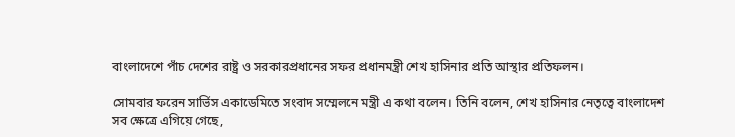বাংলাদেশে পাঁচ দেশের রাষ্ট্র ও সরকারপ্রধানের সফর প্রধানমন্ত্রী শেখ হাসিনার প্রতি আস্থার প্রতিফলন।

সোমবার ফরেন সার্ভিস একাডেমিতে সংবাদ সম্মেলনে মন্ত্রী এ কথা বলেন। তিনি বলেন, শেখ হাসিনার নেতৃত্বে বাংলাদেশ সব ক্ষেত্রে এগিয়ে গেছে,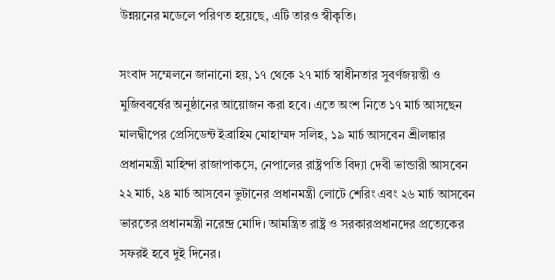উন্নয়নের মডেলে পরিণত হয়েছে, এটি তারও স্বীকৃতি।

সংবাদ সম্মেলনে জানানো হয়, ১৭ থেকে ২৭ মার্চ স্বাধীনতার সুবর্ণজয়ন্তী ও মুজিববর্ষের অনুষ্ঠানের আয়োজন করা হবে। এতে অংশ নিতে ১৭ মার্চ আসছেন মালদ্বীপের প্রেসিডেন্ট ইব্রাহিম মোহাম্মদ সলিহ, ১৯ মার্চ আসবেন শ্রীলঙ্কার প্রধানমন্ত্রী মাহিন্দা রাজাপাকসে, নেপালের রাষ্ট্রপতি বিদ্যা দেবী ভান্ডারী আসবেন ২২ মার্চ, ২৪ মার্চ আসবেন ভুটানের প্রধানমন্ত্রী লোটে শেরিং এবং ২৬ মার্চ আসবেন ভারতের প্রধানমন্ত্রী নরেন্দ্র মোদি। আমন্ত্রিত রাষ্ট্র ও সরকারপ্রধানদের প্রত্যেকের সফরই হবে দুই দিনের।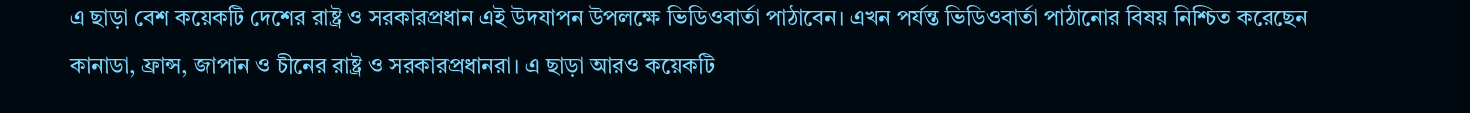এ ছাড়া বেশ কয়েকটি দেশের রাষ্ট্র ও সরকারপ্রধান এই উদযাপন উপলক্ষে ভিডিওবার্তা পাঠাবেন। এখন পর্যন্ত ভিডিওবার্তা পাঠানোর বিষয় নিশ্চিত করেছেন কানাডা, ফ্রান্স, জাপান ও চীনের রাষ্ট্র ও সরকারপ্রধানরা। এ ছাড়া আরও কয়েকটি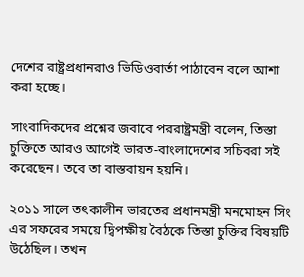দেশের রাষ্ট্রপ্রধানরাও ভিডিওবার্তা পাঠাবেন বলে আশা করা হচ্ছে।

সাংবাদিকদের প্রশ্নের জবাবে পররাষ্ট্রমন্ত্রী বলেন, তিস্তা চুক্তিতে আরও আগেই ভারত-বাংলাদেশের সচিবরা সই করেছেন। তবে তা বাস্তবায়ন হয়নি।

২০১১ সালে তৎকালীন ভারতের প্রধানমন্ত্রী মনমোহন সিং এর সফরের সময়ে দ্বিপক্ষীয় বৈঠকে তিস্তা চুক্তির বিষয়টি উঠেছিল। তখন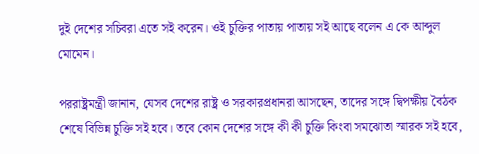দুই দেশের সচিবরা এতে সই করেন। ওই চুক্তির পাতায় পাতায় সই আছে বলেন এ কে আব্দুল মোমেন।

পররাষ্ট্রমন্ত্রী জানান, যেসব দেশের রাষ্ট্র ও সরকারপ্রধানরা আসছেন, তাদের সঙ্গে দ্বিপক্ষীয় বৈঠক শেষে বিভিন্ন চুক্তি সই হবে। তবে কোন দেশের সঙ্গে কী কী চুক্তি কিংবা সমঝোতা স্মারক সই হবে,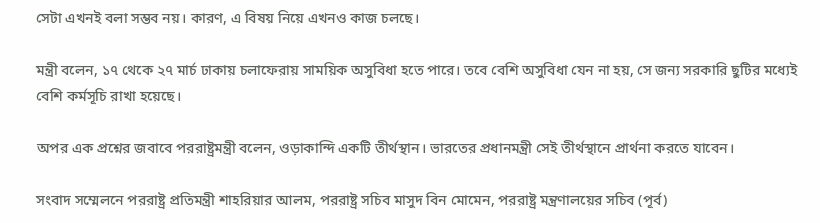সেটা এখনই বলা সম্ভব নয়। কারণ, এ বিষয় নিয়ে এখনও কাজ চলছে।

মন্ত্রী বলেন, ১৭ থেকে ২৭ মার্চ ঢাকায় চলাফেরায় সাময়িক অসুবিধা হতে পারে। তবে বেশি অসুবিধা যেন না হয়, সে জন্য সরকারি ছুটির মধ্যেই বেশি কর্মসূচি রাখা হয়েছে।

অপর এক প্রশ্নের জবাবে পররাষ্ট্রমন্ত্রী বলেন, ওড়াকান্দি একটি তীর্থস্থান। ভারতের প্রধানমন্ত্রী সেই তীর্থস্থানে প্রার্থনা করতে যাবেন।

সংবাদ সম্মেলনে পররাষ্ট্র প্রতিমন্ত্রী শাহরিয়ার আলম, পররাষ্ট্র সচিব মাসুদ বিন মোমেন, পররাষ্ট্র মন্ত্রণালয়ের সচিব (পূর্ব)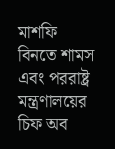মাশফি বিনতে শামস এবং পররাষ্ট্র মন্ত্রণালয়ের চিফ অব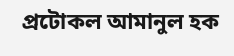প্রটোকল আমানুল হক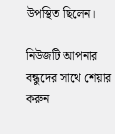উপস্থিত ছিলেন।

নিউজটি আপনার বন্ধুদের সাথে শেয়ার করুন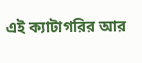এই ক্যাটাগরির আর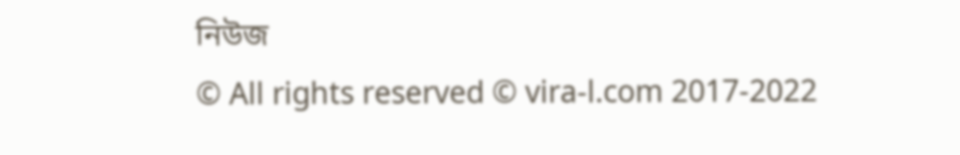নিউজ
© All rights reserved © vira-l.com 2017-2022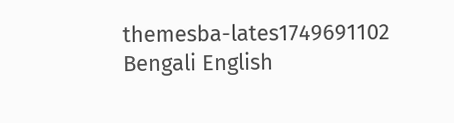themesba-lates1749691102
Bengali English